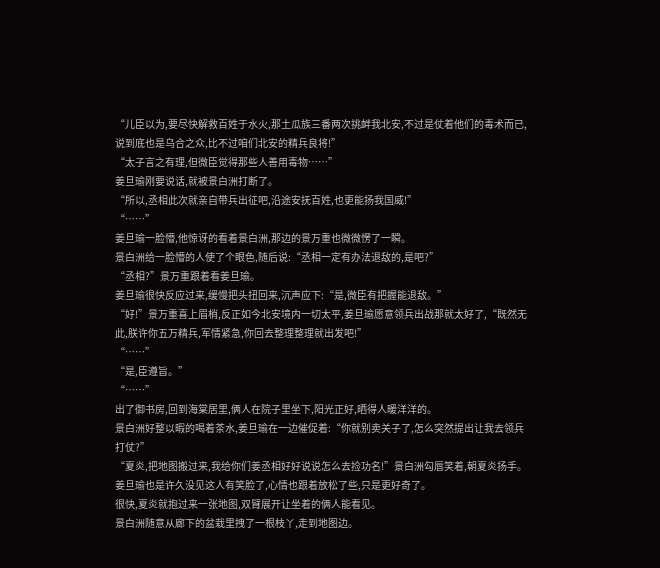“儿臣以为,要尽快解救百姓于水火,那土瓜族三番两次挑衅我北安,不过是仗着他们的毒术而已,说到底也是乌合之众,比不过咱们北安的精兵良将!”
“太子言之有理,但微臣觉得那些人善用毒物……”
姜旦瑜刚要说话,就被景白洲打断了。
“所以,丞相此次就亲自带兵出征吧,沿途安抚百姓,也更能扬我国威!”
“……”
姜旦瑜一脸懵,他惊讶的看着景白洲,那边的景万重也微微愣了一瞬。
景白洲给一脸懵的人使了个眼色,随后说:“丞相一定有办法退敌的,是吧?”
“丞相?”景万重跟着看姜旦瑜。
姜旦瑜很快反应过来,缓慢把头扭回来,沉声应下:“是,微臣有把握能退敌。”
“好!”景万重喜上眉梢,反正如今北安境内一切太平,姜旦瑜愿意领兵出战那就太好了,“既然无此,朕许你五万精兵,军情紧急,你回去整理整理就出发吧!”
“……”
“是,臣遵旨。”
“……”
出了御书房,回到海棠居里,俩人在院子里坐下,阳光正好,晒得人暖洋洋的。
景白洲好整以暇的喝着茶水,姜旦瑜在一边催促着:“你就别卖关子了,怎么突然提出让我去领兵打仗?”
“夏炎,把地图搬过来,我给你们姜丞相好好说说怎么去捡功名!”景白洲勾唇笑着,朝夏炎扬手。
姜旦瑜也是许久没见这人有笑脸了,心情也跟着放松了些,只是更好奇了。
很快,夏炎就抱过来一张地图,双臂展开让坐着的俩人能看见。
景白洲随意从廊下的盆栽里拽了一根枝丫,走到地图边。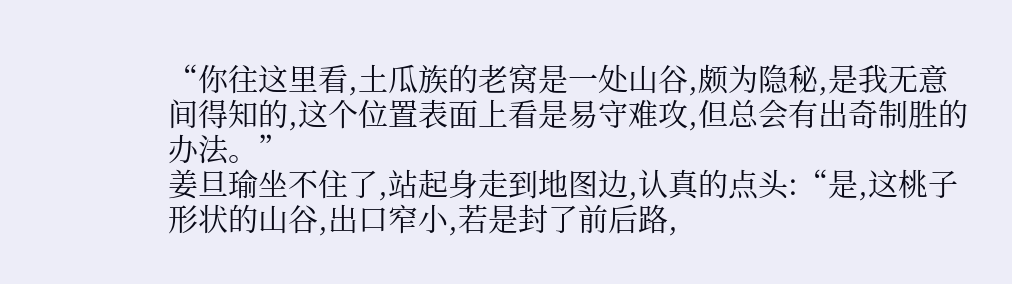“你往这里看,土瓜族的老窝是一处山谷,颇为隐秘,是我无意间得知的,这个位置表面上看是易守难攻,但总会有出奇制胜的办法。”
姜旦瑜坐不住了,站起身走到地图边,认真的点头:“是,这桃子形状的山谷,出口窄小,若是封了前后路,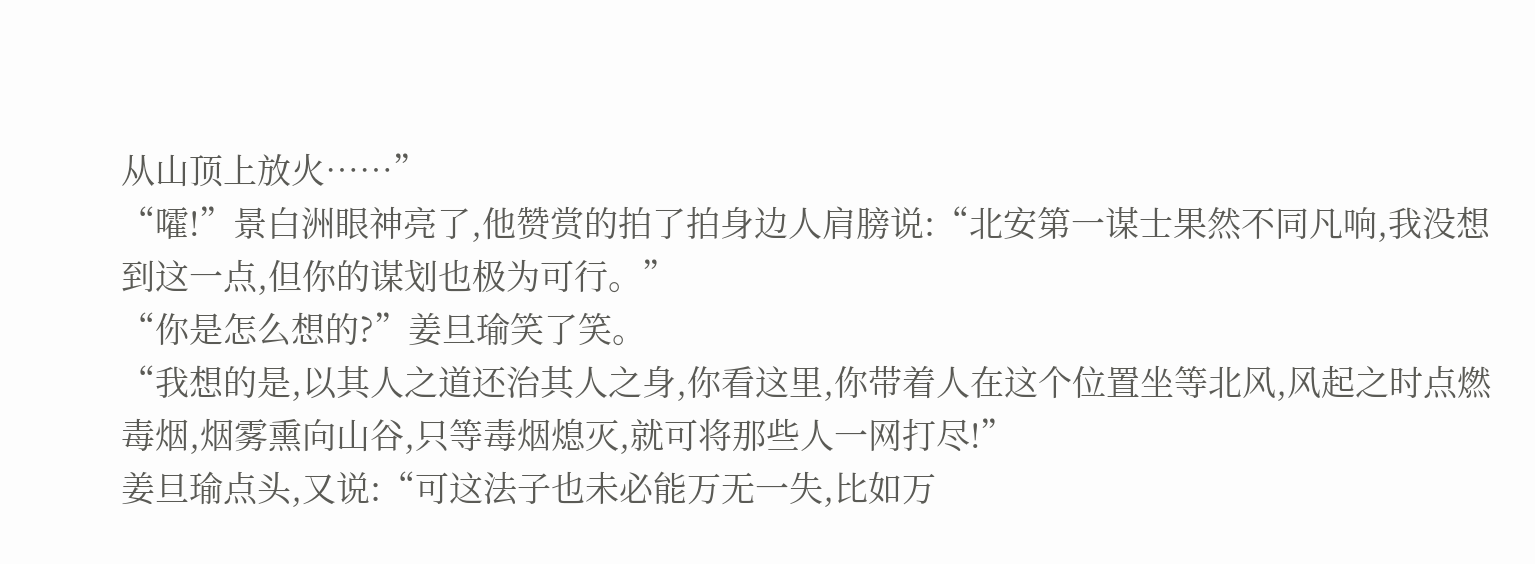从山顶上放火……”
“嚯!”景白洲眼神亮了,他赞赏的拍了拍身边人肩膀说:“北安第一谋士果然不同凡响,我没想到这一点,但你的谋划也极为可行。”
“你是怎么想的?”姜旦瑜笑了笑。
“我想的是,以其人之道还治其人之身,你看这里,你带着人在这个位置坐等北风,风起之时点燃毒烟,烟雾熏向山谷,只等毒烟熄灭,就可将那些人一网打尽!”
姜旦瑜点头,又说:“可这法子也未必能万无一失,比如万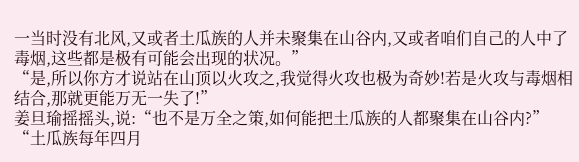一当时没有北风,又或者土瓜族的人并未聚集在山谷内,又或者咱们自己的人中了毒烟,这些都是极有可能会出现的状况。”
“是,所以你方才说站在山顶以火攻之,我觉得火攻也极为奇妙!若是火攻与毒烟相结合,那就更能万无一失了!”
姜旦瑜摇摇头,说:“也不是万全之策,如何能把土瓜族的人都聚集在山谷内?”
“土瓜族每年四月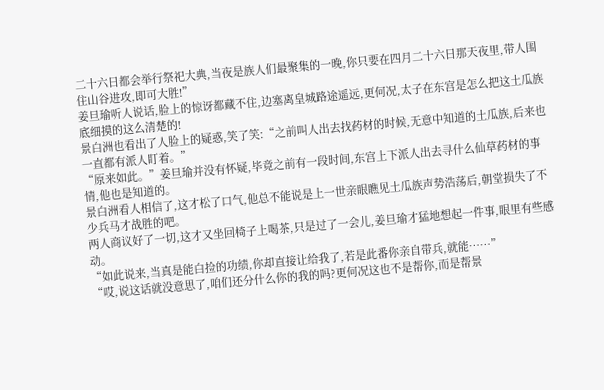二十六日都会举行祭祀大典,当夜是族人们最聚集的一晚,你只要在四月二十六日那天夜里,带人围住山谷进攻,即可大胜!”
姜旦瑜听人说话,脸上的惊讶都藏不住,边塞离皇城路途遥远,更何况,太子在东宫是怎么把这土瓜族底细摸的这么清楚的!
景白洲也看出了人脸上的疑惑,笑了笑:“之前叫人出去找药材的时候,无意中知道的土瓜族,后来也一直都有派人盯着。”
“原来如此。”姜旦瑜并没有怀疑,毕竟之前有一段时间,东宫上下派人出去寻什么仙草药材的事情,他也是知道的。
景白洲看人相信了,这才松了口气,他总不能说是上一世亲眼瞧见土瓜族声势浩荡后,朝堂损失了不少兵马才战胜的吧。
两人商议好了一切,这才又坐回椅子上喝茶,只是过了一会儿,姜旦瑜才猛地想起一件事,眼里有些感动。
“如此说来,当真是能白捡的功绩,你却直接让给我了,若是此番你亲自带兵,就能……”
“哎,说这话就没意思了,咱们还分什么你的我的吗?更何况这也不是帮你,而是帮景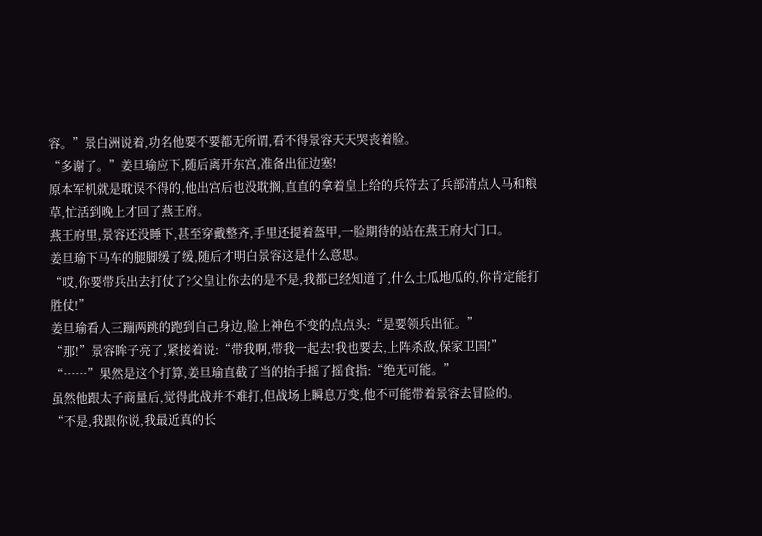容。”景白洲说着,功名他要不要都无所谓,看不得景容天天哭丧着脸。
“多谢了。”姜旦瑜应下,随后离开东宫,准备出征边塞!
原本军机就是耽误不得的,他出宫后也没耽搁,直直的拿着皇上给的兵符去了兵部清点人马和粮草,忙活到晚上才回了燕王府。
燕王府里,景容还没睡下,甚至穿戴整齐,手里还提着盔甲,一脸期待的站在燕王府大门口。
姜旦瑜下马车的腿脚缓了缓,随后才明白景容这是什么意思。
“哎,你要带兵出去打仗了?父皇让你去的是不是,我都已经知道了,什么土瓜地瓜的,你肯定能打胜仗!”
姜旦瑜看人三蹦两跳的跑到自己身边,脸上神色不变的点点头:“是要领兵出征。”
“那!”景容眸子亮了,紧接着说:“带我啊,带我一起去!我也要去,上阵杀敌,保家卫国!”
“……”果然是这个打算,姜旦瑜直截了当的抬手摇了摇食指:“绝无可能。”
虽然他跟太子商量后,觉得此战并不难打,但战场上瞬息万变,他不可能带着景容去冒险的。
“不是,我跟你说,我最近真的长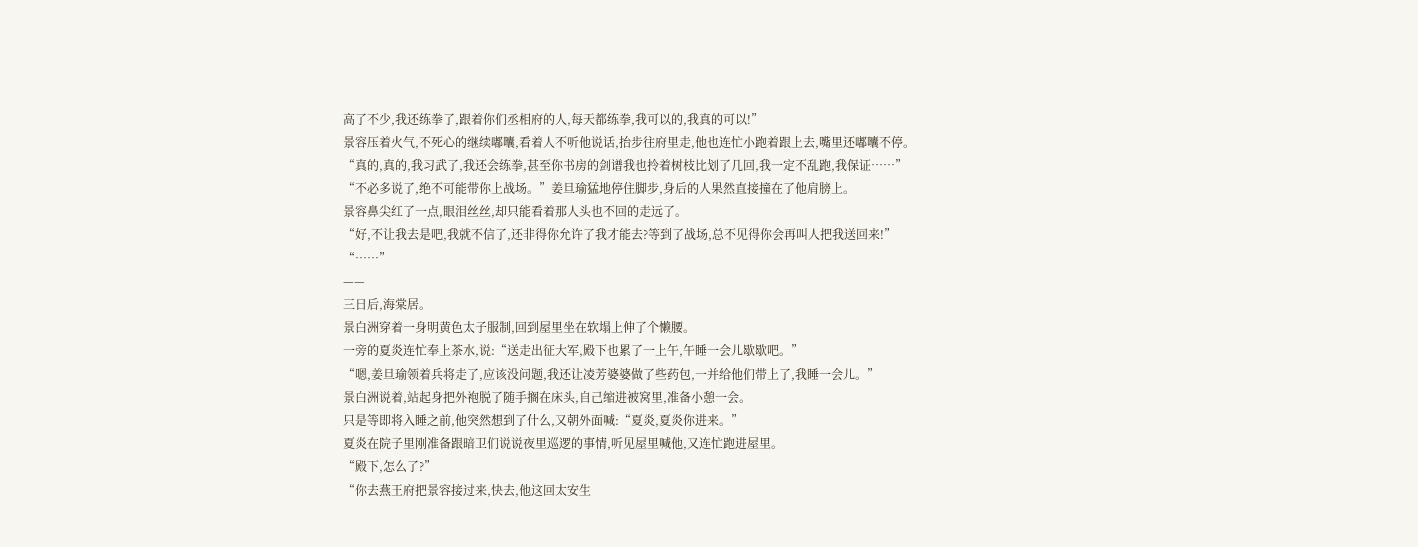高了不少,我还练拳了,跟着你们丞相府的人,每天都练拳,我可以的,我真的可以!”
景容压着火气,不死心的继续嘟囔,看着人不听他说话,抬步往府里走,他也连忙小跑着跟上去,嘴里还嘟囔不停。
“真的,真的,我习武了,我还会练拳,甚至你书房的剑谱我也拎着树枝比划了几回,我一定不乱跑,我保证……”
“不必多说了,绝不可能带你上战场。”姜旦瑜猛地停住脚步,身后的人果然直接撞在了他肩膀上。
景容鼻尖红了一点,眼泪丝丝,却只能看着那人头也不回的走远了。
“好,不让我去是吧,我就不信了,还非得你允许了我才能去?等到了战场,总不见得你会再叫人把我送回来!”
“……”
——
三日后,海棠居。
景白洲穿着一身明黄色太子服制,回到屋里坐在软塌上伸了个懒腰。
一旁的夏炎连忙奉上茶水,说:“送走出征大军,殿下也累了一上午,午睡一会儿歇歇吧。”
“嗯,姜旦瑜领着兵将走了,应该没问题,我还让凌芳婆婆做了些药包,一并给他们带上了,我睡一会儿。”
景白洲说着,站起身把外袍脱了随手搁在床头,自己缩进被窝里,准备小憩一会。
只是等即将入睡之前,他突然想到了什么,又朝外面喊:“夏炎,夏炎你进来。”
夏炎在院子里刚准备跟暗卫们说说夜里巡逻的事情,听见屋里喊他,又连忙跑进屋里。
“殿下,怎么了?”
“你去燕王府把景容接过来,快去,他这回太安生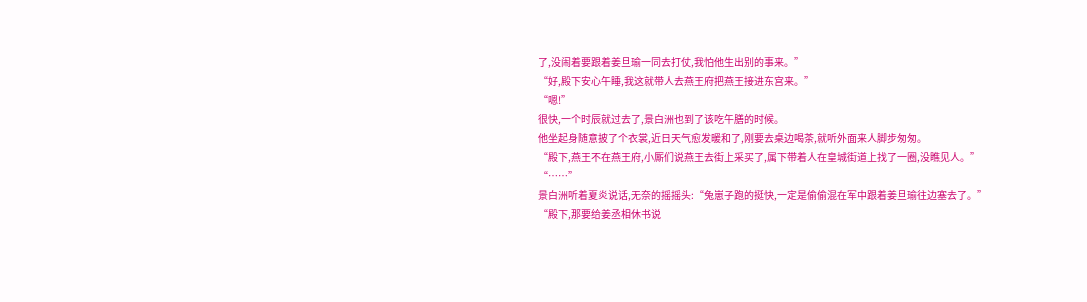了,没闹着要跟着姜旦瑜一同去打仗,我怕他生出别的事来。”
“好,殿下安心午睡,我这就带人去燕王府把燕王接进东宫来。”
“嗯!”
很快,一个时辰就过去了,景白洲也到了该吃午膳的时候。
他坐起身随意披了个衣裳,近日天气愈发暖和了,刚要去桌边喝茶,就听外面来人脚步匆匆。
“殿下,燕王不在燕王府,小厮们说燕王去街上采买了,属下带着人在皇城街道上找了一圈,没瞧见人。”
“……”
景白洲听着夏炎说话,无奈的摇摇头:“兔崽子跑的挺快,一定是偷偷混在军中跟着姜旦瑜往边塞去了。”
“殿下,那要给姜丞相休书说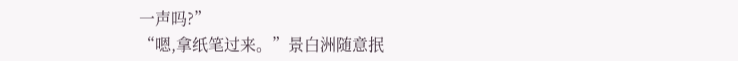一声吗?”
“嗯,拿纸笔过来。”景白洲随意抿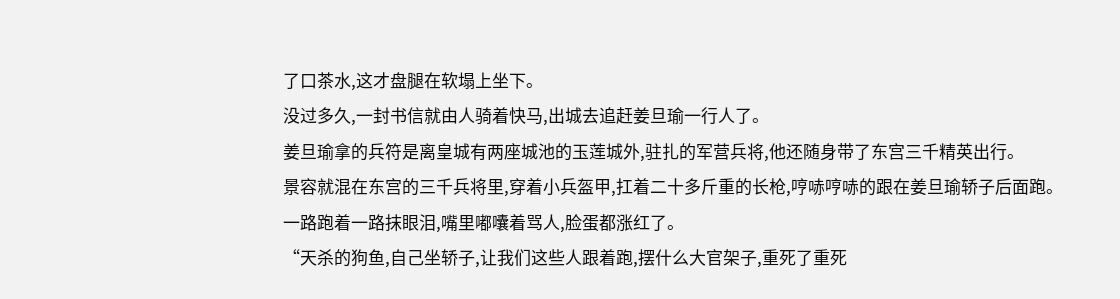了口茶水,这才盘腿在软塌上坐下。
没过多久,一封书信就由人骑着快马,出城去追赶姜旦瑜一行人了。
姜旦瑜拿的兵符是离皇城有两座城池的玉莲城外,驻扎的军营兵将,他还随身带了东宫三千精英出行。
景容就混在东宫的三千兵将里,穿着小兵盔甲,扛着二十多斤重的长枪,哼哧哼哧的跟在姜旦瑜轿子后面跑。
一路跑着一路抹眼泪,嘴里嘟囔着骂人,脸蛋都涨红了。
“天杀的狗鱼,自己坐轿子,让我们这些人跟着跑,摆什么大官架子,重死了重死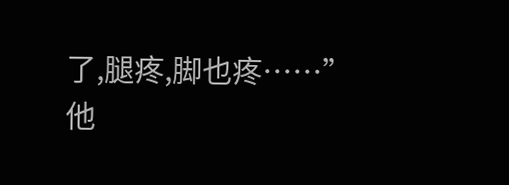了,腿疼,脚也疼……”
他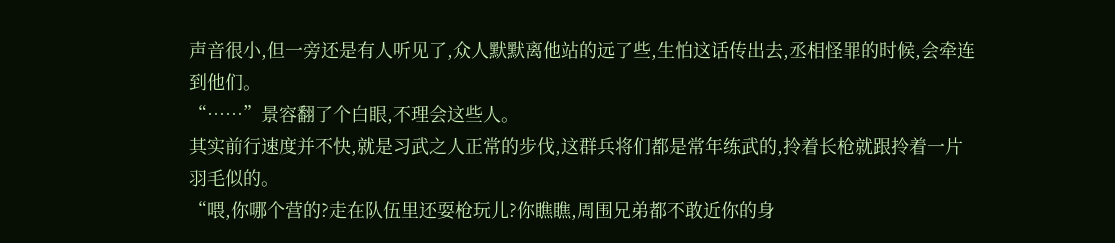声音很小,但一旁还是有人听见了,众人默默离他站的远了些,生怕这话传出去,丞相怪罪的时候,会牵连到他们。
“……”景容翻了个白眼,不理会这些人。
其实前行速度并不快,就是习武之人正常的步伐,这群兵将们都是常年练武的,拎着长枪就跟拎着一片羽毛似的。
“喂,你哪个营的?走在队伍里还耍枪玩儿?你瞧瞧,周围兄弟都不敢近你的身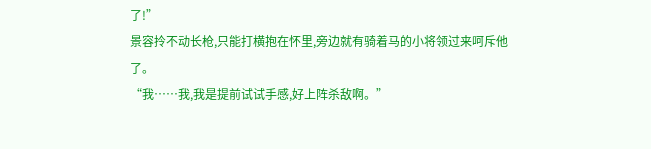了!”
景容拎不动长枪,只能打横抱在怀里,旁边就有骑着马的小将领过来呵斥他了。
“我……我,我是提前试试手感,好上阵杀敌啊。”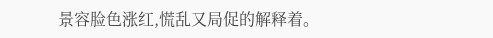景容脸色涨红,慌乱又局促的解释着。